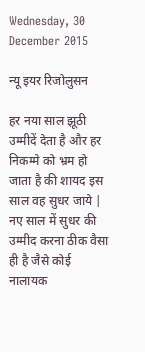Wednesday, 30 December 2015

न्यू इयर रिजोलुसन

हर नया साल झूठी उम्मीदें देता है और हर निकम्मे को भ्रम हो जाता है की शायद इस साल वह सुधर जाये |
नए साल में सुधर की उम्मीद करना ठीक वैसा ही है जैसे कोई नालायक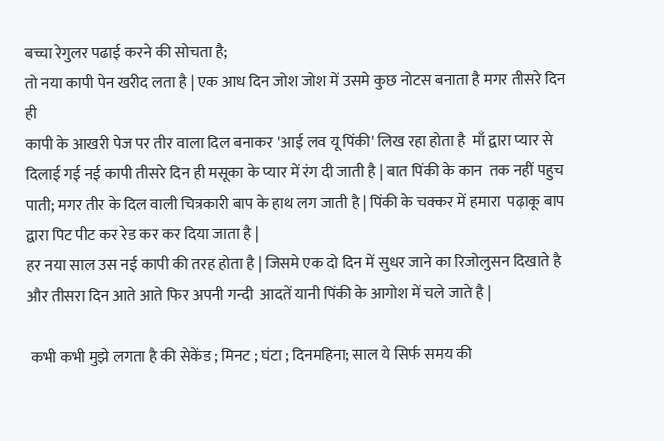बच्चा रेगुलर पढाई करने की सोचता है;
तो नया कापी पेन खरीद लता है | एक आध दिन जोश जोश में उसमे कुछ नोटस बनाता है मगर तीसरे दिन ही
कापी के आखरी पेज पर तीर वाला दिल बनाकर 'आई लव यू पिंकी' लिख रहा होता है  माँ द्वारा प्यार से दिलाई गई नई कापी तीसरे दिन ही मसूका के प्यार में रंग दी जाती है | बात पिंकी के कान  तक नहीं पहुच पाती; मगर तीर के दिल वाली चित्रकारी बाप के हाथ लग जाती है | पिंकी के चक्कर में हमारा  पढ़ाकू बाप द्वारा पिट पीट कर रेड कर कर दिया जाता है |
हर नया साल उस नई कापी की तरह होता है | जिसमे एक दो दिन में सुधर जाने का रिजोलुसन दिखाते है और तीसरा दिन आते आते फिर अपनी गन्दी  आदतें यानी पिंकी के आगोश में चले जाते है |

 कभी कभी मुझे लगता है की सेकेंड ; मिनट ; घंटा ; दिनमहिना; साल ये सिर्फ समय की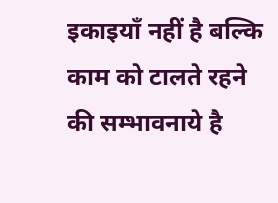इकाइयाँ नहीं है बल्कि काम को टालते रहने की सम्भावनाये है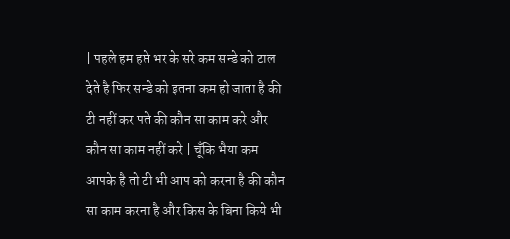| पहले हम हप्ते भर के सरे कम सन्डे को टाल देते है फिर सन्डे को इतना कम हो जाता है की टी नहीं कर पते की कौन सा काम करे और कौन सा काम नहीं करे | चूँकि भैया कम आपके है तो टी भी आप को करना है की कौन सा काम करना है और किस के बिना किये भी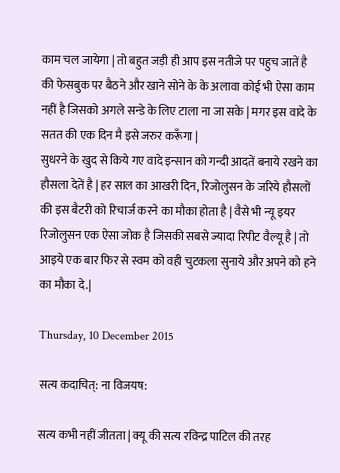काम चल जायेगा | तो बहुत जड़ी ही आप इस नतीजे पर पहुच जातें है की फेसबुक पर बैठने और खाने सोने के के अलावा कोई भी ऐसा काम नहीं है जिसको अगले सन्डे के लिए टाला ना जा सके | मगर इस वादे के सतत की एक दिन मै इसे जरुर करूँगा |
सुधरने के खुद से किये गए वादे इन्सान को गन्दी आदतें बनाये रखने का हौसला देतें है | हर साल का आखरी दिन, रिजोलुसन के जरिये हौसलों की इस बैटरी को रिचार्ज करने का मौका होता है | वैसे भी न्यू इयर रिजोलुसन एक ऐसा जोक है जिसकी सबसे ज्यादा रिपीट वैल्यू है | तो आइये एक बार फिर से स्वम को वही चुटकला सुनाये और अपने को हने का मौका दे.|

Thursday, 10 December 2015

सत्य कदाचित्: ना विजयष:

सत्य कभी नहीं जीतता | क्यू की सत्य रविन्द्र पाटिल की तरह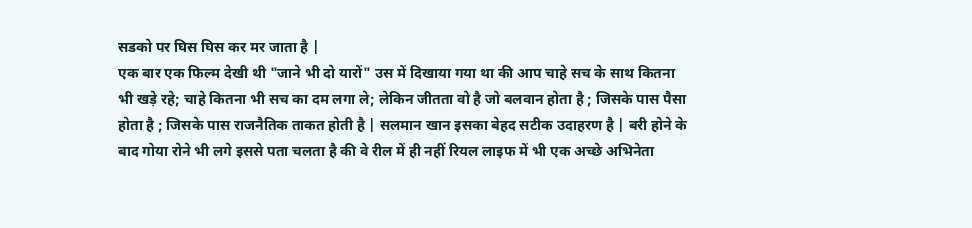सडको पर घिस घिस कर मर जाता है |
एक बार एक फिल्म देखी थी "जाने भी दो यारों" उस में दिखाया गया था की आप चाहे सच के साथ कितना भी खड़े रहे; चाहे कितना भी सच का दम लगा ले; लेकिन जीतता वो है जो बलवान होता है ; जिसके पास पैसा होता है ; जिसके पास राजनैतिक ताकत होती है | सलमान खान इसका बेहद सटीक उदाहरण है | बरी होने के बाद गोया रोने भी लगे इससे पता चलता है की वे रील में ही नहीं रियल लाइफ में भी एक अच्छे अभिनेता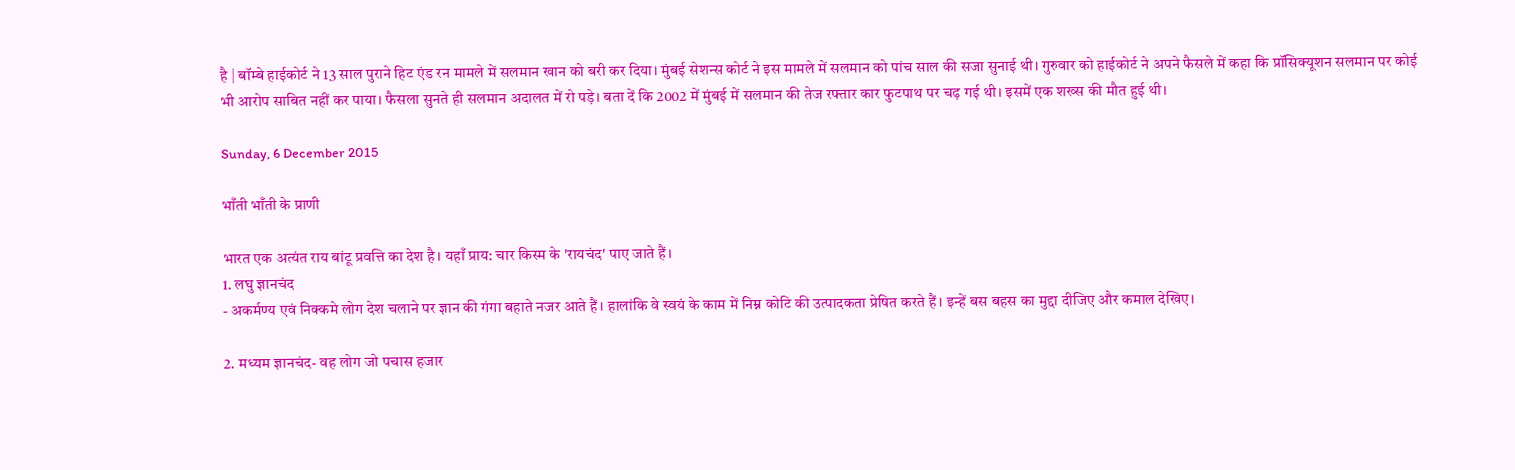है | बॉम्बे हाईकोर्ट ने 13 साल पुराने हिट एंड रन मामले में सलमान खान को बरी कर दिया। मुंबई सेशन्स कोर्ट ने इस मामले में सलमान को पांच साल की सजा सुनाई थी। गुरुवार को हाईकोर्ट ने अपने फैसले में कहा कि प्रॉसिक्यूशन सलमान पर कोई भी आरोप साबित नहीं कर पाया। फैसला सुनते ही सलमान अदालत में रो पड़े। बता दें कि 2002 में मुंबई में सलमान की तेज रफ्तार कार फुटपाथ पर चढ़ गई थी। इसमें एक शख्स की मौत हुई थी।

Sunday, 6 December 2015

भाँती भाँती के प्राणी

भारत एक अत्यंत राय बांटू प्रवत्ति का देश है। यहाँ प्राय: चार किस्म के 'रायचंद' पाए जाते हैं।
1. लघु ज्ञानचंद
- अकर्मण्य एवं निक्कमे लोग देश चलाने पर ज्ञान की गंगा बहाते नजर आते हैं। हालांकि वे स्वयं के काम में निम्न कोटि की उत्पादकता प्रेषित करते हैं। इन्हें बस बहस का मुद्दा दीजिए और कमाल देखिए।

2. मध्यम ज्ञानचंद- वह लोग जो पचास हजार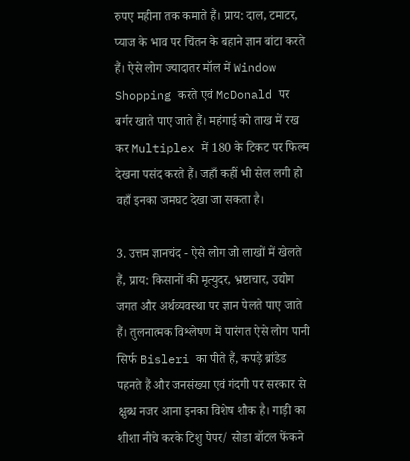रुपए महीना तक कमाते हैं। प्राय: दाल, टमाटर, प्याज के भाव पर चिंतन के बहाने ज्ञान बांटा करते हैं। ऐसे लोग ज्यादातर मॉल में Window Shopping करते एवं McDonald पर बर्गर खाते पाए जाते हैं। महंगाई को ताख में रख कर Multiplex में 180 के टिकट पर फिल्म देखना पसंद करते हैं। जहाँ कहीं भी सेल लगी हो वहाँ इनका जमघट देखा जा सकता है।

3. उत्तम ज्ञानचंद - ऐसे लोग जो लाखों में खेलते हैं, प्राय: किसानों की मृत्युदर, भ्रष्टाचार, उद्योग जगत और अर्थव्यवस्था पर ज्ञान पेलते पाए जाते हैं। तुलनात्मक विश्लेषण में पारंगत ऐसे लोग पानी सिर्फ Bisleri का पीते हैं, कपड़े ब्रांडेड पहनते हैं और जनसंख्या एवं गंदगी पर सरकार से क्षुब्ध नजर आना इनका विशेष शौक है। गाड़ी का शीशा नीचे करके टिशु पेपर/ सोडा बॉटल फेंकने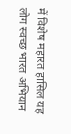में विशेष महारत हासिल यह लोग स्वच्छ भारत अभियान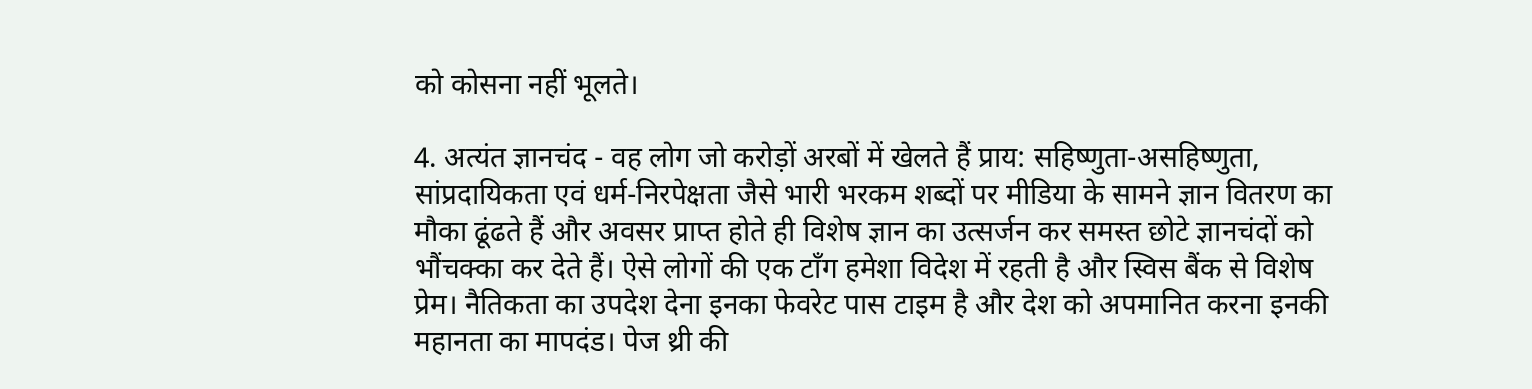को कोसना नहीं भूलते।

4. अत्यंत ज्ञानचंद - वह लोग जो करोड़ों अरबों में खेलते हैं प्राय: सहिष्णुता-असहिष्णुता, सांप्रदायिकता एवं धर्म-निरपेक्षता जैसे भारी भरकम शब्दों पर मीडिया के सामने ज्ञान वितरण का मौका ढूंढते हैं और अवसर प्राप्त होते ही विशेष ज्ञान का उत्सर्जन कर समस्त छोटे ज्ञानचंदों को भौंचक्का कर देते हैं। ऐसे लोगों की एक टाँग हमेशा विदेश में रहती है और स्विस बैंक से विशेष प्रेम। नैतिकता का उपदेश देना इनका फेवरेट पास टाइम है और देश को अपमानित करना इनकी महानता का मापदंड। पेज थ्री की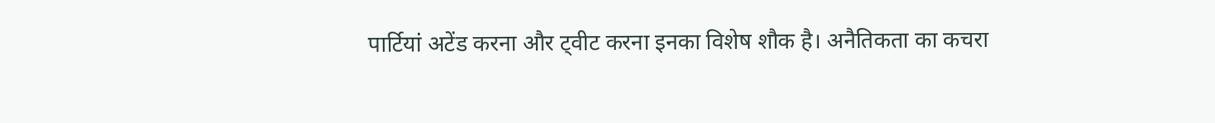पार्टियां अटेंड करना और ट्वीट करना इनका विशेष शौक है। अनैतिकता का कचरा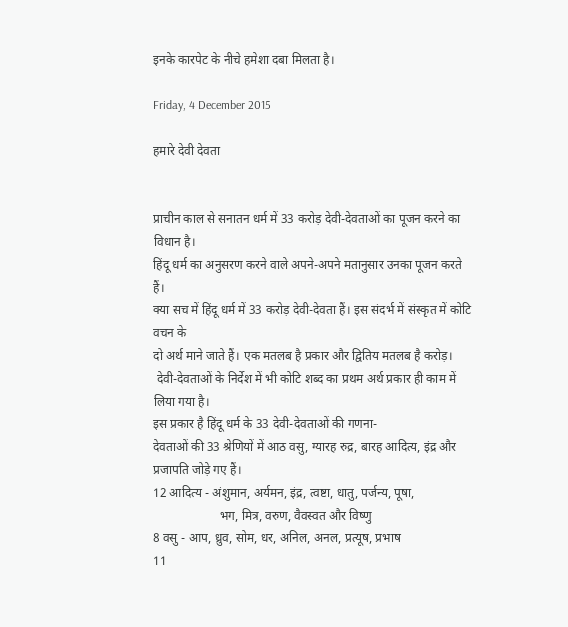इनके कारपेट के नीचे हमेशा दबा मिलता है।

Friday, 4 December 2015

हमारे देवी देवता


प्राचीन काल से सनातन धर्म में 33 करोड़ देवी-देवताओं का पूजन करने का विधान है।
हिंदू धर्म का अनुसरण करने वाले अपने-अपने मतानुसार उनका पूजन करते हैं।
क्या सच में हिंदू धर्म में 33 करोड़ देवी-देवता हैं। इस संदर्भ में संस्कृत में कोटि वचन के
दो अर्थ माने जाते हैं। एक मतलब है प्रकार और द्वितिय मतलब है करोड़।
 देवी-देवताओं के निर्देश में भी कोटि शब्द का प्रथम अर्थ प्रकार ही काम में लिया गया है।
इस प्रकार है हिंदू धर्म के 33 देवी-देवताओं की गणना-
देवताओं की 33 श्रेणियों में आठ वसु, ग्यारह रुद्र, बारह आदित्य, इंद्र और प्रजापति जोड़े गए हैं।
12 आदित्य - अंशुमान, अर्यमन, इंद्र, त्वष्टा, धातु, पर्जन्य, पूषा,
                     भग, मित्र, वरुण, वैवस्वत और विष्णु
8 वसु - आप, ध्रुव, सोम, धर, अनिल, अनल, प्रत्यूष, प्रभाष
11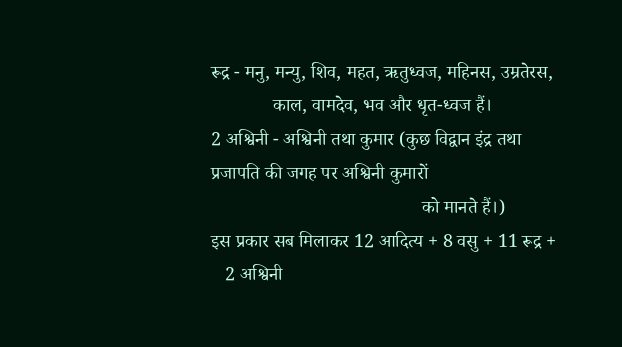रूद्र - मनु, मन्यु, शिव, महत, ऋतुध्वज, महिनस, उम्रतेरस,
             काल, वामदेव, भव और धृत-ध्वज हैं।
2 अश्विनी - अश्विनी तथा कुमार (कुछ विद्वान इंद्र तथा प्रजापति की जगह पर अश्विनी कुमारों
                                             को मानते हैं।)
इस प्रकार सब मिलाकर 12 आदित्य + 8 वसु + 11 रूद्र +
   2 अश्विनी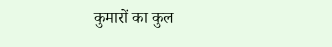कुमारों का कुल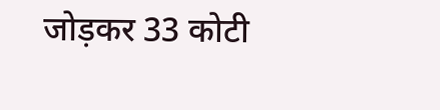जोड़कर 33 कोटी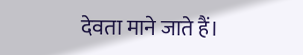देवता माने जाते हैं।